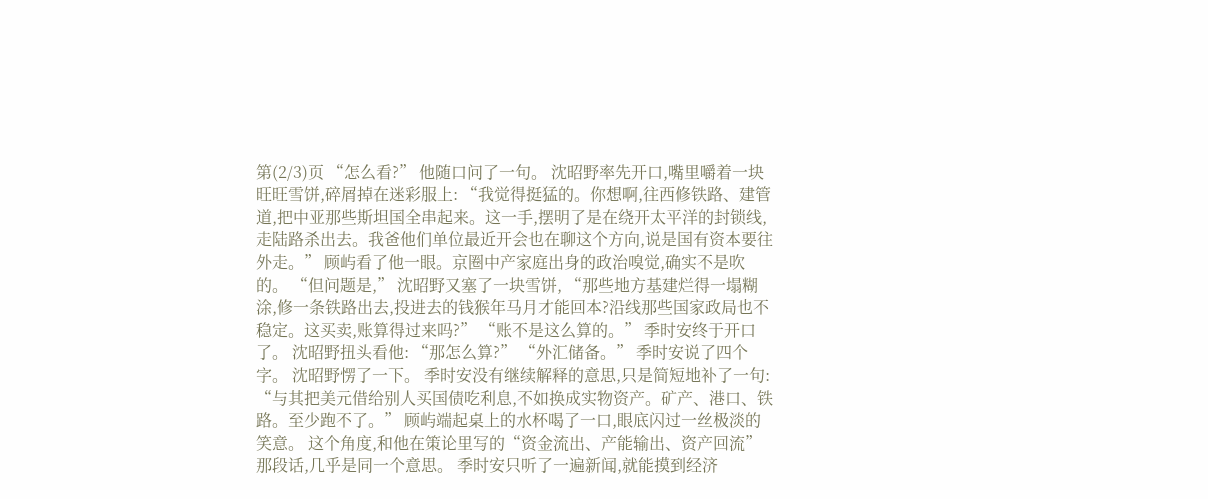第(2/3)页 “怎么看?” 他随口问了一句。 沈昭野率先开口,嘴里嚼着一块旺旺雪饼,碎屑掉在迷彩服上: “我觉得挺猛的。你想啊,往西修铁路、建管道,把中亚那些斯坦国全串起来。这一手,摆明了是在绕开太平洋的封锁线,走陆路杀出去。我爸他们单位最近开会也在聊这个方向,说是国有资本要往外走。” 顾屿看了他一眼。京圈中产家庭出身的政治嗅觉,确实不是吹的。 “但问题是,” 沈昭野又塞了一块雪饼, “那些地方基建烂得一塌糊涂,修一条铁路出去,投进去的钱猴年马月才能回本?沿线那些国家政局也不稳定。这买卖,账算得过来吗?” “账不是这么算的。” 季时安终于开口了。 沈昭野扭头看他: “那怎么算?” “外汇储备。” 季时安说了四个字。 沈昭野愣了一下。 季时安没有继续解释的意思,只是简短地补了一句: “与其把美元借给别人买国债吃利息,不如换成实物资产。矿产、港口、铁路。至少跑不了。” 顾屿端起桌上的水杯喝了一口,眼底闪过一丝极淡的笑意。 这个角度,和他在策论里写的“资金流出、产能输出、资产回流”那段话,几乎是同一个意思。 季时安只听了一遍新闻,就能摸到经济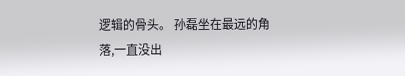逻辑的骨头。 孙磊坐在最远的角落,一直没出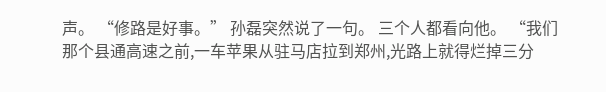声。 “修路是好事。” 孙磊突然说了一句。 三个人都看向他。 “我们那个县通高速之前,一车苹果从驻马店拉到郑州,光路上就得烂掉三分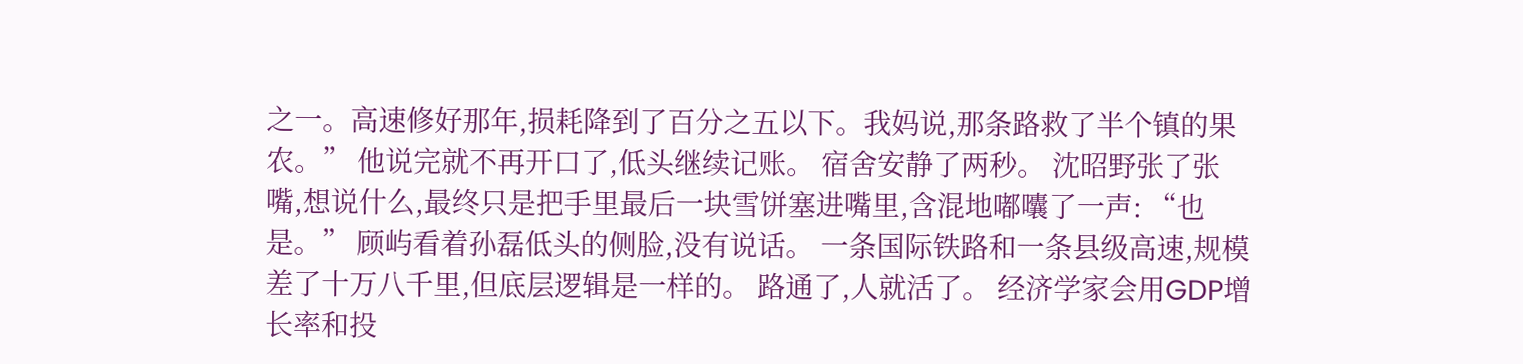之一。高速修好那年,损耗降到了百分之五以下。我妈说,那条路救了半个镇的果农。” 他说完就不再开口了,低头继续记账。 宿舍安静了两秒。 沈昭野张了张嘴,想说什么,最终只是把手里最后一块雪饼塞进嘴里,含混地嘟囔了一声: “也是。” 顾屿看着孙磊低头的侧脸,没有说话。 一条国际铁路和一条县级高速,规模差了十万八千里,但底层逻辑是一样的。 路通了,人就活了。 经济学家会用GDP增长率和投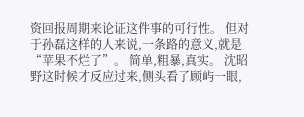资回报周期来论证这件事的可行性。 但对于孙磊这样的人来说,一条路的意义,就是“苹果不烂了”。 简单,粗暴,真实。 沈昭野这时候才反应过来,侧头看了顾屿一眼,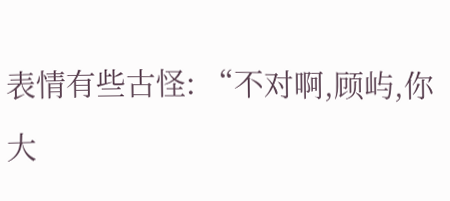表情有些古怪: “不对啊,顾屿,你大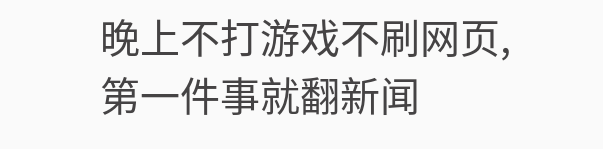晚上不打游戏不刷网页,第一件事就翻新闻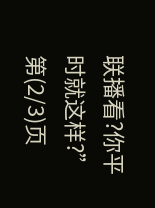联播看?你平时就这样?” 第(2/3)页